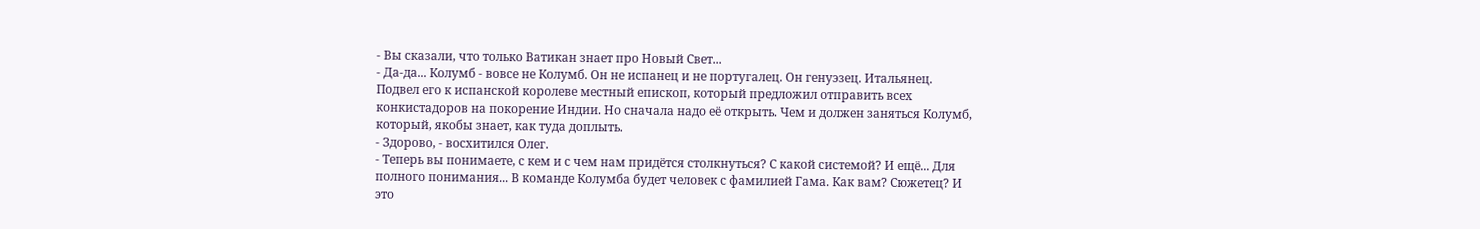- Вы сказали, что только Ватикан знает про Новый Свет...
- Да-да... Колумб - вовсе не Колумб. Он не испанец и не португалец. Он генуэзец. Итальянец. Подвел его к испанской королеве местный епископ, который предложил отправить всех конкистадоров на покорение Индии. Но сначала надо её открыть. Чем и должен заняться Колумб, который, якобы знает, как туда доплыть.
- Здорово, - восхитился Олег.
- Теперь вы понимаете, с кем и с чем нам придётся столкнуться? С какой системой? И ещё... Для полного понимания... В команде Колумба будет человек с фамилией Гама. Как вам? Сюжетец? И это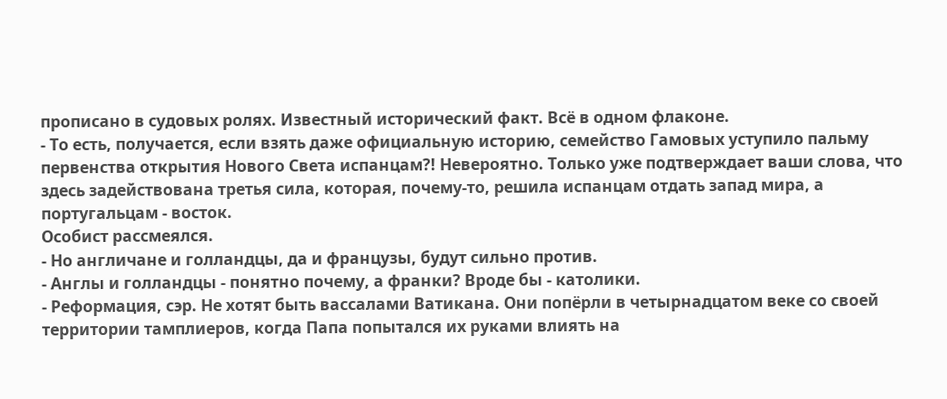прописано в судовых ролях. Известный исторический факт. Всё в одном флаконе.
- То есть, получается, если взять даже официальную историю, семейство Гамовых уступило пальму первенства открытия Нового Света испанцам?! Невероятно. Только уже подтверждает ваши слова, что здесь задействована третья сила, которая, почему-то, решила испанцам отдать запад мира, а португальцам - восток.
Особист рассмеялся.
- Но англичане и голландцы, да и французы, будут сильно против.
- Англы и голландцы - понятно почему, а франки? Вроде бы - католики.
- Реформация, сэр. Не хотят быть вассалами Ватикана. Они попёрли в четырнадцатом веке со своей территории тамплиеров, когда Папа попытался их руками влиять на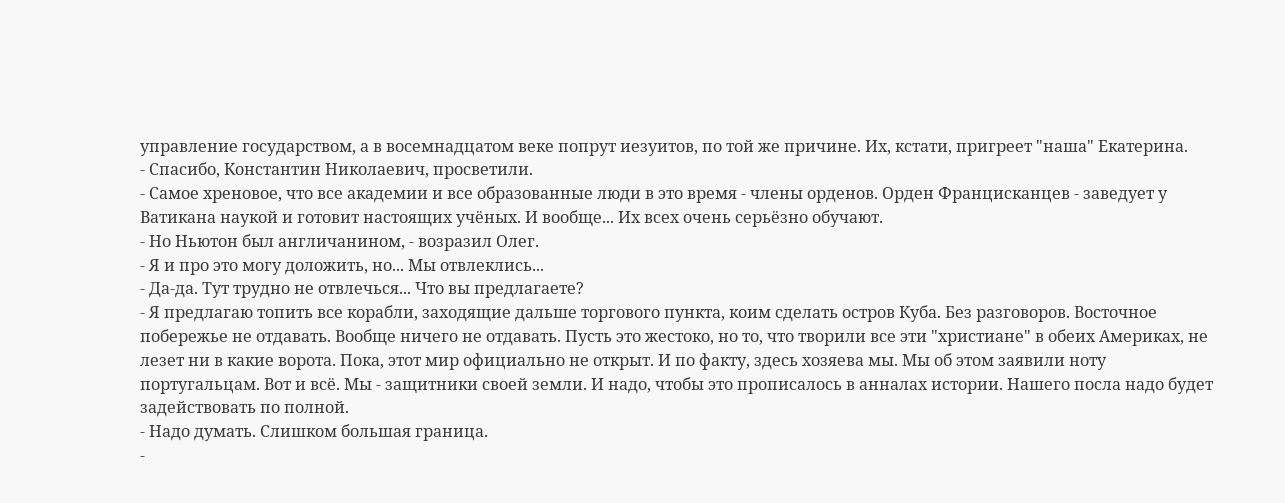управление государством, а в восемнадцатом веке попрут иезуитов, по той же причине. Их, кстати, пригреет "наша" Екатерина.
- Спасибо, Константин Николаевич, просветили.
- Самое хреновое, что все академии и все образованные люди в это время - члены орденов. Орден Францисканцев - заведует у Ватикана наукой и готовит настоящих учёных. И вообще... Их всех очень серьёзно обучают.
- Но Ньютон был англичанином, - возразил Олег.
- Я и про это могу доложить, но... Мы отвлеклись...
- Да-да. Тут трудно не отвлечься... Что вы предлагаете?
- Я предлагаю топить все корабли, заходящие дальше торгового пункта, коим сделать остров Куба. Без разговоров. Восточное побережье не отдавать. Вообще ничего не отдавать. Пусть это жестоко, но то, что творили все эти "христиане" в обеих Америках, не лезет ни в какие ворота. Пока, этот мир официально не открыт. И по факту, здесь хозяева мы. Мы об этом заявили ноту португальцам. Вот и всё. Мы - защитники своей земли. И надо, чтобы это прописалось в анналах истории. Нашего посла надо будет задействовать по полной.
- Надо думать. Слишком большая граница.
-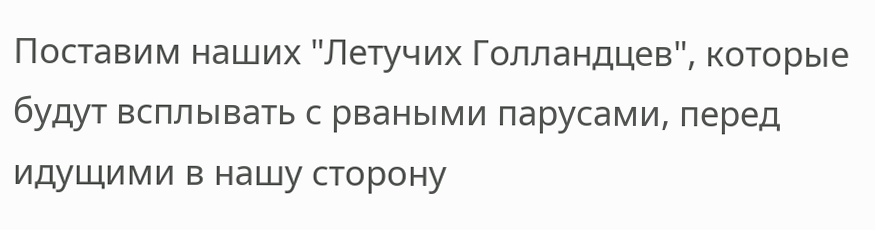Поставим наших "Летучих Голландцев", которые будут всплывать с рваными парусами, перед идущими в нашу сторону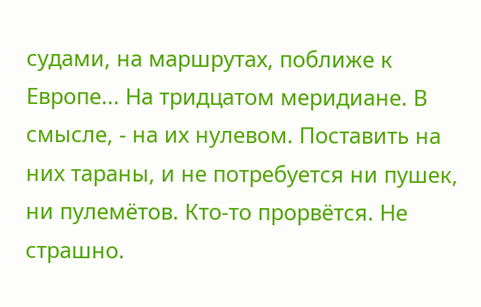судами, на маршрутах, поближе к Европе... На тридцатом меридиане. В смысле, - на их нулевом. Поставить на них тараны, и не потребуется ни пушек, ни пулемётов. Кто-то прорвётся. Не страшно.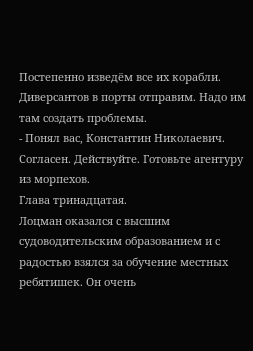Постепенно изведём все их корабли. Диверсантов в порты отправим. Надо им там создать проблемы.
- Понял вас, Константин Николаевич. Согласен. Действуйте. Готовьте агентуру из морпехов.
Глава тринадцатая.
Лоцман оказался с высшим судоводительским образованием и с радостью взялся за обучение местных ребятишек. Он очень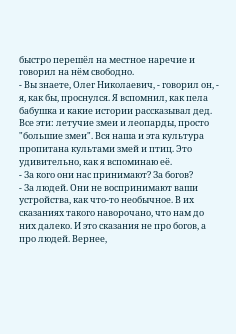быстро перешёл на местное наречие и говорил на нём свободно.
- Вы знаете, Олег Николаевич, - говорил он, - я, как бы, проснулся. Я вспомнил, как пела бабушка и какие истории рассказывал дед. Все эти: летучие змеи и леопарды, просто "большие змеи". Вся наша и эта культура пропитана культами змей и птиц. Это удивительно, как я вспоминаю её.
- За кого они нас принимают? За богов?
- За людей. Они не воспринимают ваши устройства, как что-то необычное. В их сказаниях такого наворочано, что нам до них далеко. И это сказания не про богов, а про людей. Вернее,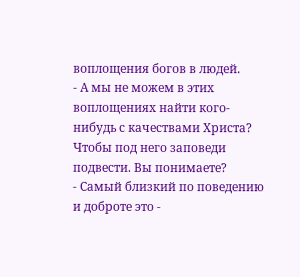воплощения богов в людей.
- А мы не можем в этих воплощениях найти кого-нибудь с качествами Христа? Чтобы под него заповеди подвести. Вы понимаете?
- Самый близкий по поведению и доброте это -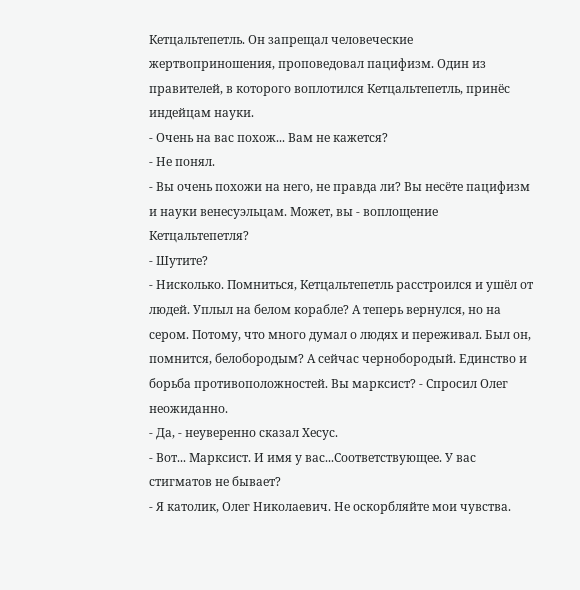Кетцальтепетль. Он запрещал человеческие жертвоприношения, проповедовал пацифизм. Один из правителей, в которого воплотился Кетцальтепетль, принёс индейцам науки.
- Очень на вас похож... Вам не кажется?
- Не понял.
- Вы очень похожи на него, не правда ли? Вы несёте пацифизм и науки венесуэльцам. Может, вы - воплощение Кетцальтепетля?
- Шутите?
- Нисколько. Помниться, Кетцальтепетль расстроился и ушёл от людей. Уплыл на белом корабле? А теперь вернулся, но на сером. Потому, что много думал о людях и переживал. Был он, помнится, белобородым? А сейчас чернобородый. Единство и борьба противоположностей. Вы марксист? - Спросил Олег неожиданно.
- Да, - неуверенно сказал Хесус.
- Вот... Марксист. И имя у вас...Соответствующее. У вас стигматов не бывает?
- Я католик, Олег Николаевич. Не оскорбляйте мои чувства.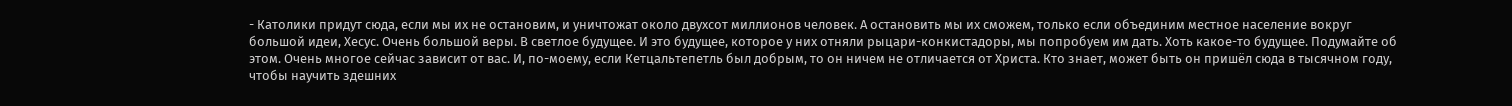- Католики придут сюда, если мы их не остановим, и уничтожат около двухсот миллионов человек. А остановить мы их сможем, только если объединим местное население вокруг большой идеи, Хесус. Очень большой веры. В светлое будущее. И это будущее, которое у них отняли рыцари-конкистадоры, мы попробуем им дать. Хоть какое-то будущее. Подумайте об этом. Очень многое сейчас зависит от вас. И, по-моему, если Кетцальтепетль был добрым, то он ничем не отличается от Христа. Кто знает, может быть он пришёл сюда в тысячном году, чтобы научить здешних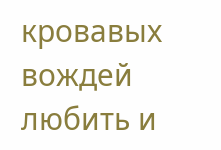кровавых вождей любить и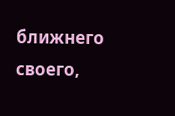ближнего своего,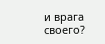и врага своего?